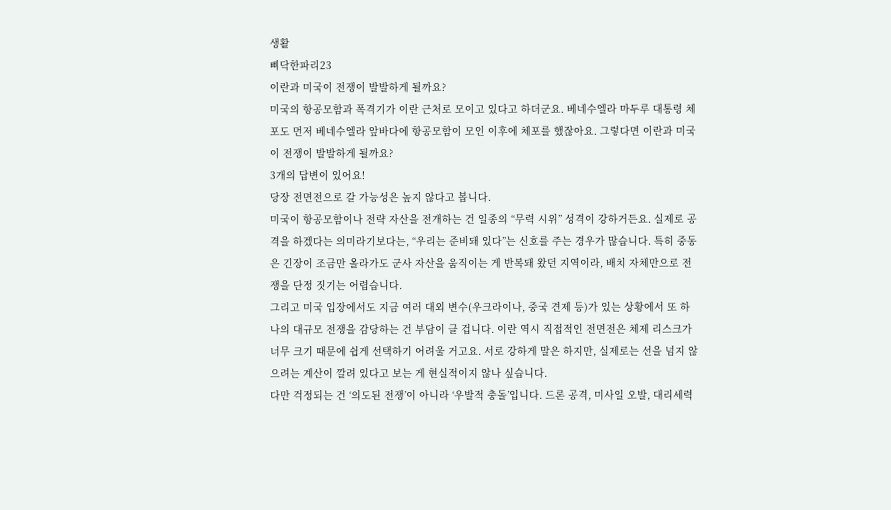생활
삐닥한파리23
이란과 미국이 전쟁이 발발하게 될까요?
미국의 항공모함과 폭격기가 이란 근처로 모이고 있다고 하더군요. 베네수엘라 마두루 대통령 체포도 먼저 베네수엘라 앞바다에 항공모함이 모인 이후에 체포를 했잖아요. 그렇다면 이란과 미국이 전쟁이 발발하게 될까요?
3개의 답변이 있어요!
당장 전면전으로 갈 가능성은 높지 않다고 봅니다.
미국이 항공모함이나 전략 자산을 전개하는 건 일종의 “무력 시위” 성격이 강하거든요. 실제로 공격을 하겠다는 의미라기보다는, “우리는 준비돼 있다”는 신호를 주는 경우가 많습니다. 특히 중동은 긴장이 조금만 올라가도 군사 자산을 움직이는 게 반복돼 왔던 지역이라, 배치 자체만으로 전쟁을 단정 짓기는 어렵습니다.
그리고 미국 입장에서도 지금 여러 대외 변수(우크라이나, 중국 견제 등)가 있는 상황에서 또 하나의 대규모 전쟁을 감당하는 건 부담이 클 겁니다. 이란 역시 직접적인 전면전은 체제 리스크가 너무 크기 때문에 쉽게 선택하기 어려울 거고요. 서로 강하게 말은 하지만, 실제로는 선을 넘지 않으려는 계산이 깔려 있다고 보는 게 현실적이지 않나 싶습니다.
다만 걱정되는 건 ‘의도된 전쟁’이 아니라 ‘우발적 충돌’입니다. 드론 공격, 미사일 오발, 대리세력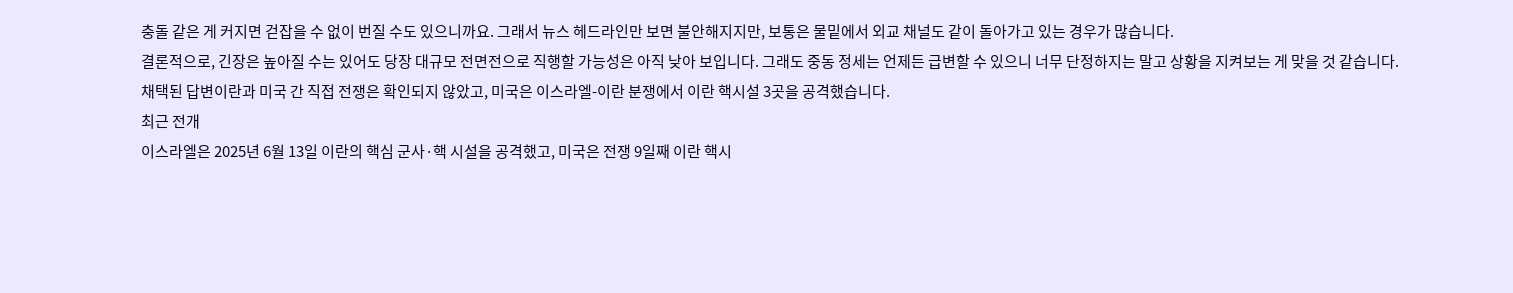충돌 같은 게 커지면 걷잡을 수 없이 번질 수도 있으니까요. 그래서 뉴스 헤드라인만 보면 불안해지지만, 보통은 물밑에서 외교 채널도 같이 돌아가고 있는 경우가 많습니다.
결론적으로, 긴장은 높아질 수는 있어도 당장 대규모 전면전으로 직행할 가능성은 아직 낮아 보입니다. 그래도 중동 정세는 언제든 급변할 수 있으니 너무 단정하지는 말고 상황을 지켜보는 게 맞을 것 같습니다.
채택된 답변이란과 미국 간 직접 전쟁은 확인되지 않았고, 미국은 이스라엘-이란 분쟁에서 이란 핵시설 3곳을 공격했습니다.
최근 전개
이스라엘은 2025년 6월 13일 이란의 핵심 군사·핵 시설을 공격했고, 미국은 전쟁 9일째 이란 핵시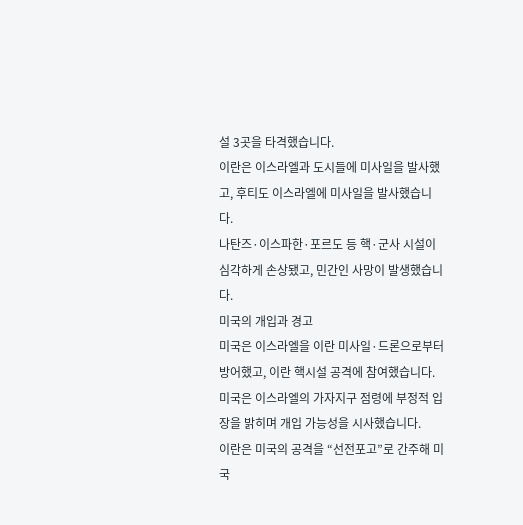설 3곳을 타격했습니다.
이란은 이스라엘과 도시들에 미사일을 발사했고, 후티도 이스라엘에 미사일을 발사했습니다.
나탄즈·이스파한·포르도 등 핵·군사 시설이 심각하게 손상됐고, 민간인 사망이 발생했습니다.
미국의 개입과 경고
미국은 이스라엘을 이란 미사일·드론으로부터 방어했고, 이란 핵시설 공격에 참여했습니다.
미국은 이스라엘의 가자지구 점령에 부정적 입장을 밝히며 개입 가능성을 시사했습니다.
이란은 미국의 공격을 “선전포고”로 간주해 미국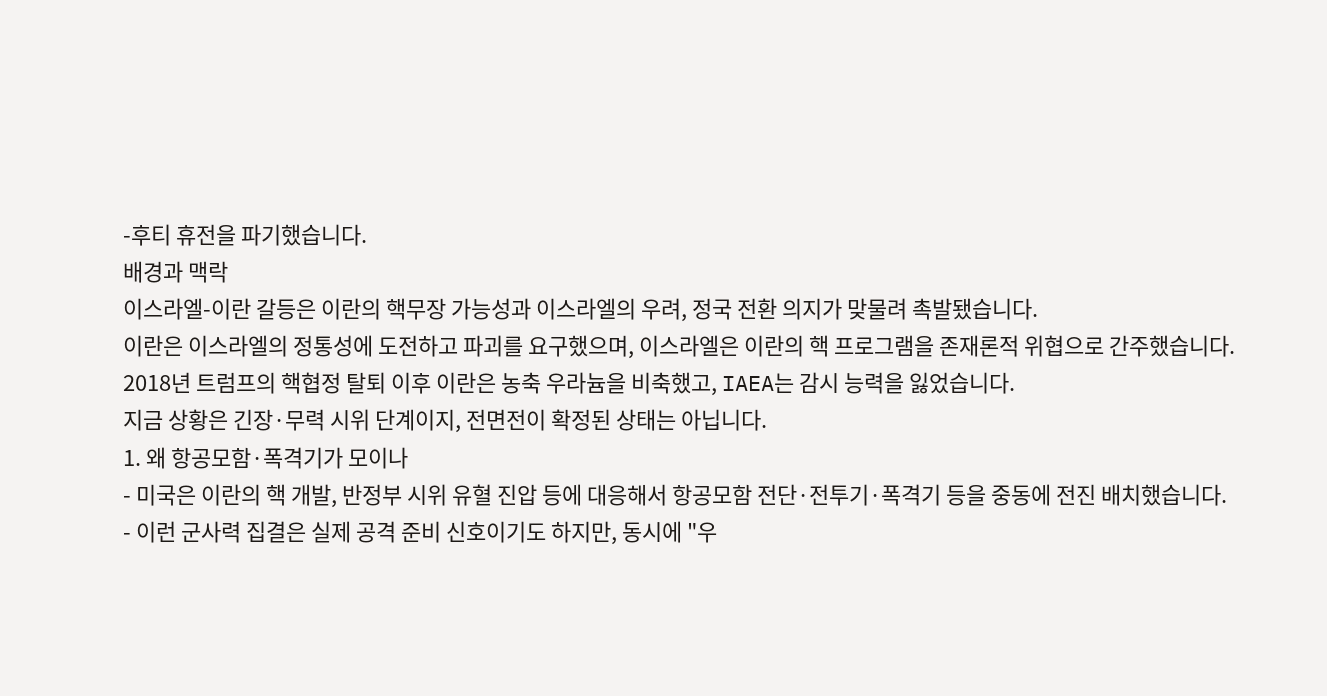-후티 휴전을 파기했습니다.
배경과 맥락
이스라엘-이란 갈등은 이란의 핵무장 가능성과 이스라엘의 우려, 정국 전환 의지가 맞물려 촉발됐습니다.
이란은 이스라엘의 정통성에 도전하고 파괴를 요구했으며, 이스라엘은 이란의 핵 프로그램을 존재론적 위협으로 간주했습니다.
2018년 트럼프의 핵협정 탈퇴 이후 이란은 농축 우라늄을 비축했고, IAEA는 감시 능력을 잃었습니다.
지금 상황은 긴장·무력 시위 단계이지, 전면전이 확정된 상태는 아닙니다.
1. 왜 항공모함·폭격기가 모이나
- 미국은 이란의 핵 개발, 반정부 시위 유혈 진압 등에 대응해서 항공모함 전단·전투기·폭격기 등을 중동에 전진 배치했습니다.
- 이런 군사력 집결은 실제 공격 준비 신호이기도 하지만, 동시에 "우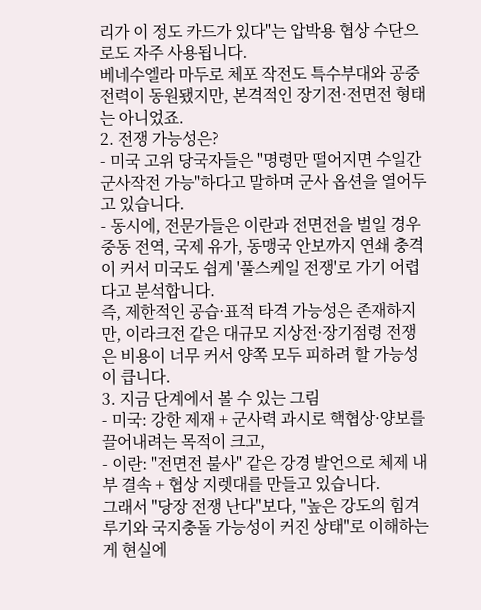리가 이 정도 카드가 있다"는 압박용 협상 수단으로도 자주 사용됩니다.
베네수엘라 마두로 체포 작전도 특수부대와 공중 전력이 동원됐지만, 본격적인 장기전·전면전 형태는 아니었죠.
2. 전쟁 가능성은?
- 미국 고위 당국자들은 "명령만 떨어지면 수일간 군사작전 가능"하다고 말하며 군사 옵션을 열어두고 있습니다.
- 동시에, 전문가들은 이란과 전면전을 벌일 경우 중동 전역, 국제 유가, 동맹국 안보까지 연쇄 충격이 커서 미국도 쉽게 '풀스케일 전쟁'로 가기 어렵다고 분석합니다.
즉, 제한적인 공습·표적 타격 가능성은 존재하지만, 이라크전 같은 대규모 지상전·장기점령 전쟁은 비용이 너무 커서 양쪽 모두 피하려 할 가능성이 큽니다.
3. 지금 단계에서 볼 수 있는 그림
- 미국: 강한 제재 + 군사력 과시로 핵협상·양보를 끌어내려는 목적이 크고,
- 이란: "전면전 불사" 같은 강경 발언으로 체제 내부 결속 + 협상 지렛대를 만들고 있습니다.
그래서 "당장 전쟁 난다"보다, "높은 강도의 힘겨루기와 국지충돌 가능성이 커진 상태"로 이해하는 게 현실에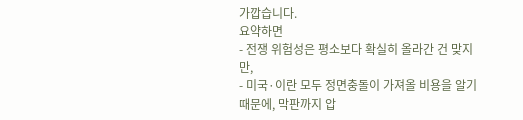가깝습니다.
요약하면
- 전쟁 위험성은 평소보다 확실히 올라간 건 맞지만,
- 미국·이란 모두 정면충돌이 가져올 비용을 알기 때문에, 막판까지 압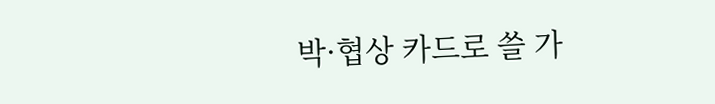박·협상 카드로 쓸 가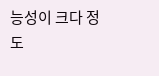능성이 크다 정도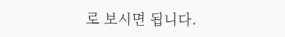로 보시면 됩니다.